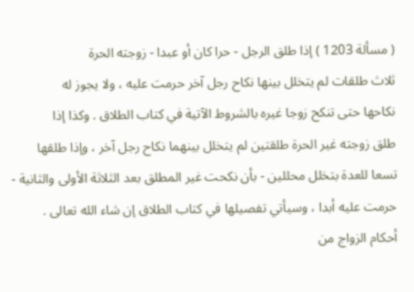( مسألة 1203 ) إذا طلق الرجل - حرا كان أو عبدا - زوجته الحرة
ثلاث طلقات لم يتخلل بينها نكاح رجل آخر حرمت عليه ، ولا يجوز له
نكاحها حتى تنكح زوجا غيره بالشروط الآتية في كتاب الطلاق . وكذا إذا
طلق زوجته غير الحرة طلقتين لم يتخلل بينهما نكاح رجل آخر ، وإذا طلقها
تسعا للعدة بتخلل محللين - بأن نكحت غير المطلق بعد الثلاثة الأولى والثانية -
حرمت عليه أبدا ، وسيأتي تفصيلها في كتاب الطلاق إن شاء الله تعالى .
أحكام الزواج من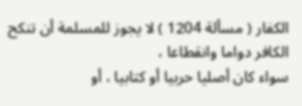الكفار ( مسألة 1204 ) لا يجوز للمسلمة أن تنكح الكافر دواما وانقطاعا ،
سواء كان أصليا حربيا أو كتابيا ، أو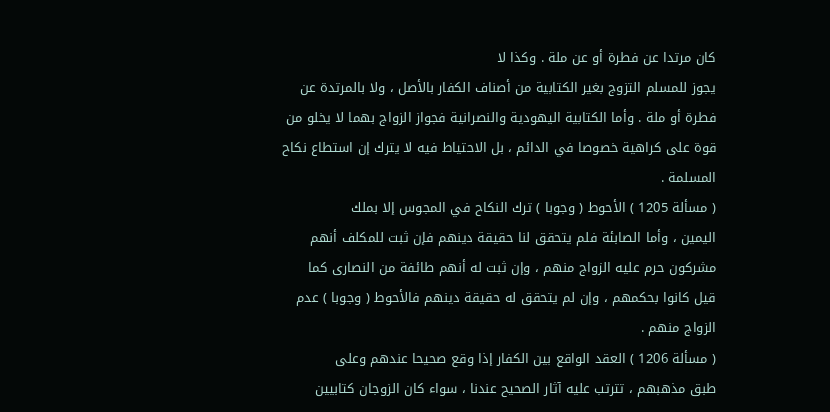كان مرتدا عن فطرة أو عن ملة . وكذا لا
يجوز للمسلم التزوج بغير الكتابية من أصناف الكفار بالأصل ، ولا بالمرتدة عن
فطرة أو ملة . وأما الكتابية اليهودية والنصرانية فجواز الزواج بهما لا يخلو من
قوة على كراهية خصوصا في الدائم ، بل الاحتياط فيه لا يترك إن استطاع نكاح
المسلمة .
( مسألة 1205 ) الأحوط ( وجوبا ) ترك النكاح في المجوس إلا بملك
اليمين ، وأما الصابئة فلم يتحقق لنا حقيقة دينهم فإن ثبت للمكلف أنهم
مشركون حرم عليه الزواج منهم ، وإن ثبت له أنهم طائفة من النصارى كما
قيل كانوا بحكمهم ، وإن لم يتحقق له حقيقة دينهم فالأحوط ( وجوبا ) عدم
الزواج منهم .
( مسألة 1206 ) العقد الواقع بين الكفار إذا وقع صحيحا عندهم وعلى
طبق مذهبهم ، تترتب عليه آثار الصحيح عندنا ، سواء كان الزوجان كتابيين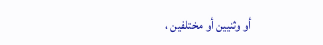أو وثنيين أو مختلفين ،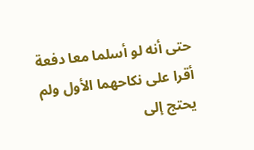حتى أنه لو أسلما معا دفعة أقرا على نكاحهما الأول ولم
يحتج إلى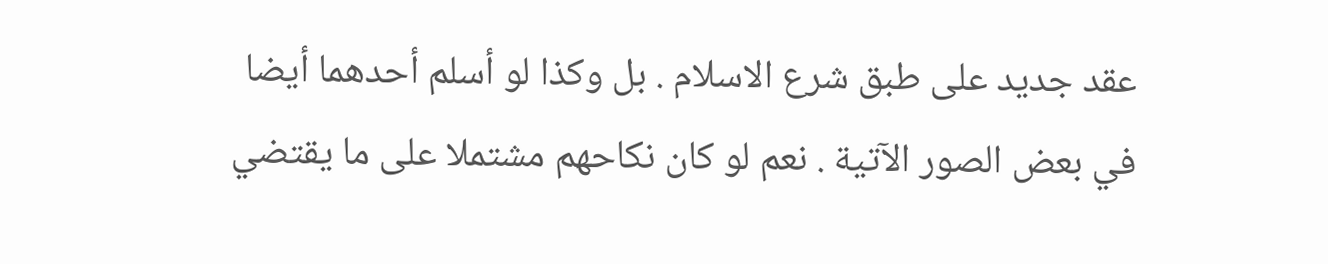عقد جديد على طبق شرع الاسلام . بل وكذا لو أسلم أحدهما أيضا
في بعض الصور الآتية . نعم لو كان نكاحهم مشتملا على ما يقتضي